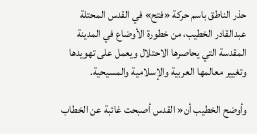حذر الناطق باسم حركة «فتح» في القدس المحتلة عبدالقادر الخطيب، من خطورة الأوضاع في المدينة المقدسة التي يحاصرها الاحتلال ويعمل على تهويدها وتغيير معالمها العربية والإسلامية والمسيحية.

وأوضح الخطيب أن« القدس أصبحت غائبة عن الخطاب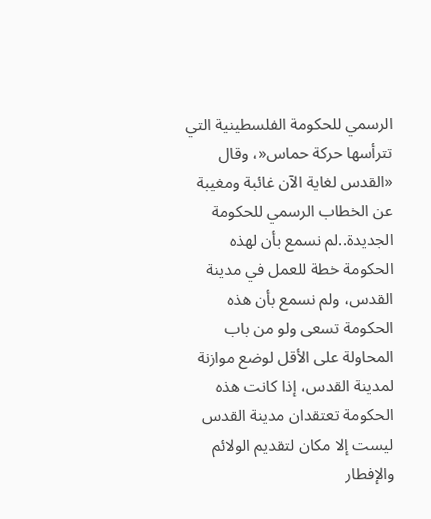الرسمي للحكومة الفلسطينية التي تترأسها حركة حماس«، وقال «القدس لغاية الآن غائبة ومغيبة عن الخطاب الرسمي للحكومة الجديدة..لم نسمع بأن لهذه الحكومة خطة للعمل في مدينة القدس، ولم نسمع بأن هذه الحكومة تسعى ولو من باب المحاولة على الأقل لوضع موازنة لمدينة القدس، إذا كانت هذه الحكومة تعتقدان مدينة القدس ليست إلا مكان لتقديم الولائم والإفطار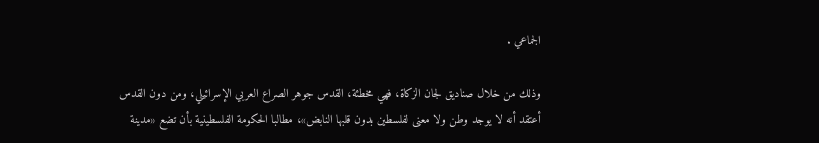الجماعي .

وذلك من خلال صناديق لجان الزكاة، فهي مخطئة، القدس جوهر الصراع العربي الإسرائيلي، ومن دون القدس أعتقد أنه لا يوجد وطن ولا معنى لفلسطين بدون قلبها النابض»، مطالبا الحكومة الفلسطينية بأن تضع «مدينة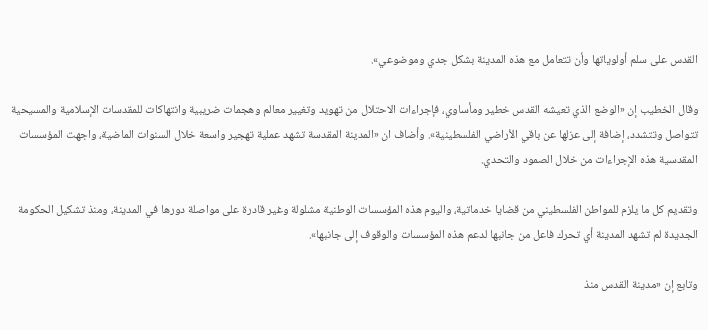القدس على سلم أولوياتها وأن تتعامل مع هذه المدينة بشكل جدي وموضوعي».

وقال الخطيب إن «الوضع الذي تعيشه القدس خطير ومأساوي، فإجراءات الاحتلال من تهويد وتغيير معالم وهجمات ضريبية وانتهاكات للمقدسات الإسلامية والمسيحية تتواصل وتتشدد، إضافة إلى عزلها عن باقي الأراضي الفلسطينية». وأضاف ان «المدينة المقدسة تشهد عملية تهجير واسعة خلال السنوات الماضية، واجهت المؤسسات المقدسية هذه الإجراءات من خلال الصمود والتحدي.

وتقديم كل ما يلزم للمواطن الفلسطيني من قضايا خدماتية، واليوم هذه المؤسسات الوطنية مشلولة وغير قادرة على مواصلة دورها في المدينة، ومنذ تشكيل الحكومة الجديدة لم تشهد المدينة أي تحرك فاعل من جانبها لدعم هذه المؤسسات والوقوف إلى جانبها».

وتابع إن «مدينة القدس منذ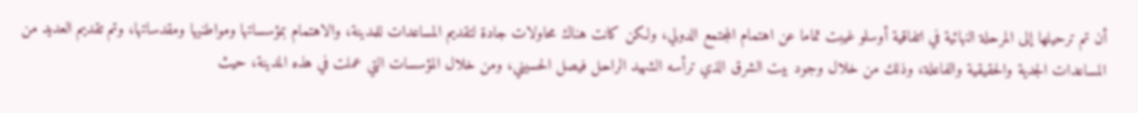أن تم ترحيلها إلى المرحلة النهائية في اتفاقية أوسلو غيبت تماما عن اهتمام المجتمع الدولي، ولكن كانت هناك محاولات جادة لتقديم المساعدات للمدينة، والاهتمام بمؤسساتها ومواطنيها ومقدساتها، وتم تقديم العديد من المساعدات الجدية والحقيقية والفاعلة، وذلك من خلال وجود بيت الشرق الذي ترأسه الشهيد الراحل فيصل الحسيني، ومن خلال المؤسسات التي عملت في هذه المدينة، حيث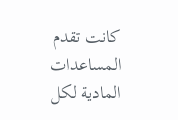كانت تقدم المساعدات المادية لكل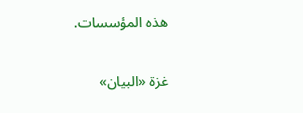هذه المؤسسات.

غزة «البيان»